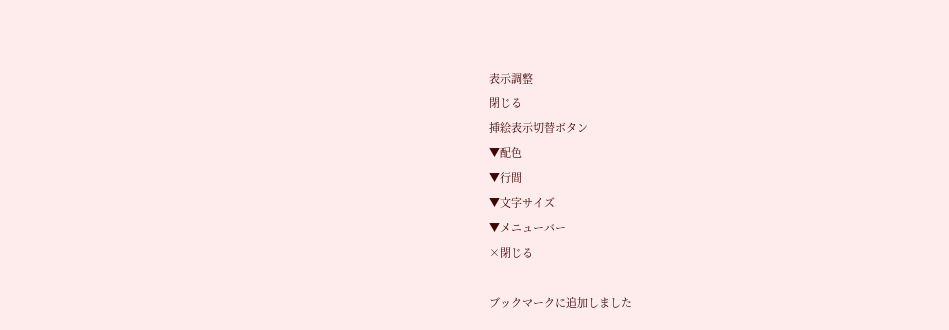表示調整
閉じる
挿絵表示切替ボタン
▼配色
▼行間
▼文字サイズ
▼メニューバー
×閉じる

ブックマークに追加しました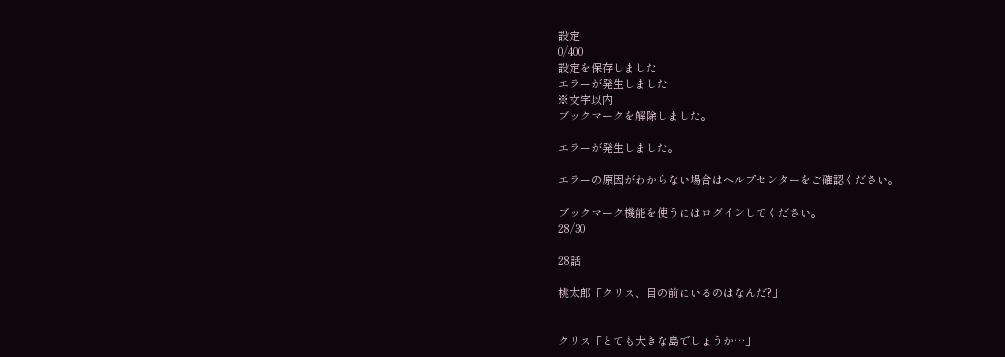設定
0/400
設定を保存しました
エラーが発生しました
※文字以内
ブックマークを解除しました。

エラーが発生しました。

エラーの原因がわからない場合はヘルプセンターをご確認ください。

ブックマーク機能を使うにはログインしてください。
28/30

28話

桃太郎「クリス、目の前にいるのはなんだ?」


クリス「とても大きな島でしょうか…」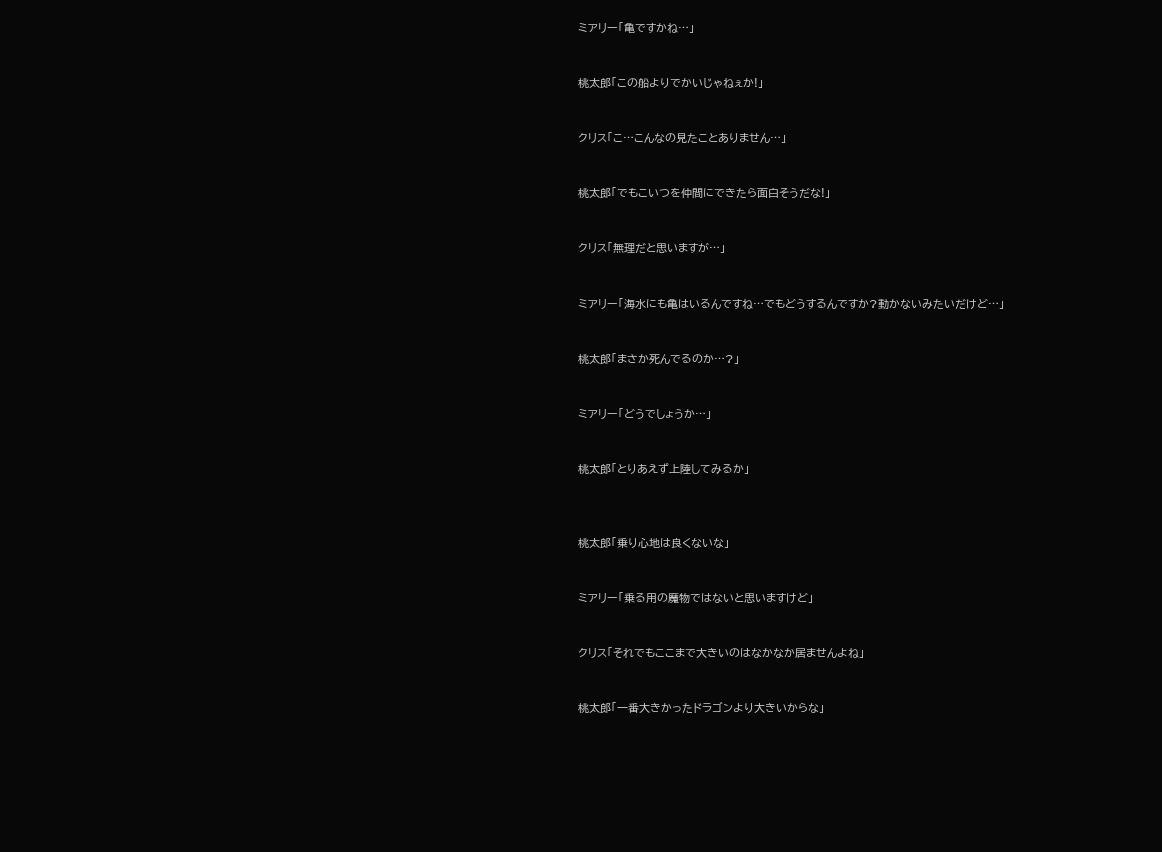ミアリー「亀ですかね…」


桃太郎「この船よりでかいじゃねぇか!」


クリス「こ…こんなの見たことありません…」


桃太郎「でもこいつを仲間にできたら面白そうだな!」


クリス「無理だと思いますが…」


ミアリー「海水にも亀はいるんですね…でもどうするんですか?動かないみたいだけど…」


桃太郎「まさか死んでるのか…?」


ミアリー「どうでしょうか…」


桃太郎「とりあえず上陸してみるか」



桃太郎「乗り心地は良くないな」


ミアリー「乗る用の魔物ではないと思いますけど」


クリス「それでもここまで大きいのはなかなか居ませんよね」


桃太郎「一番大きかったドラゴンより大きいからな」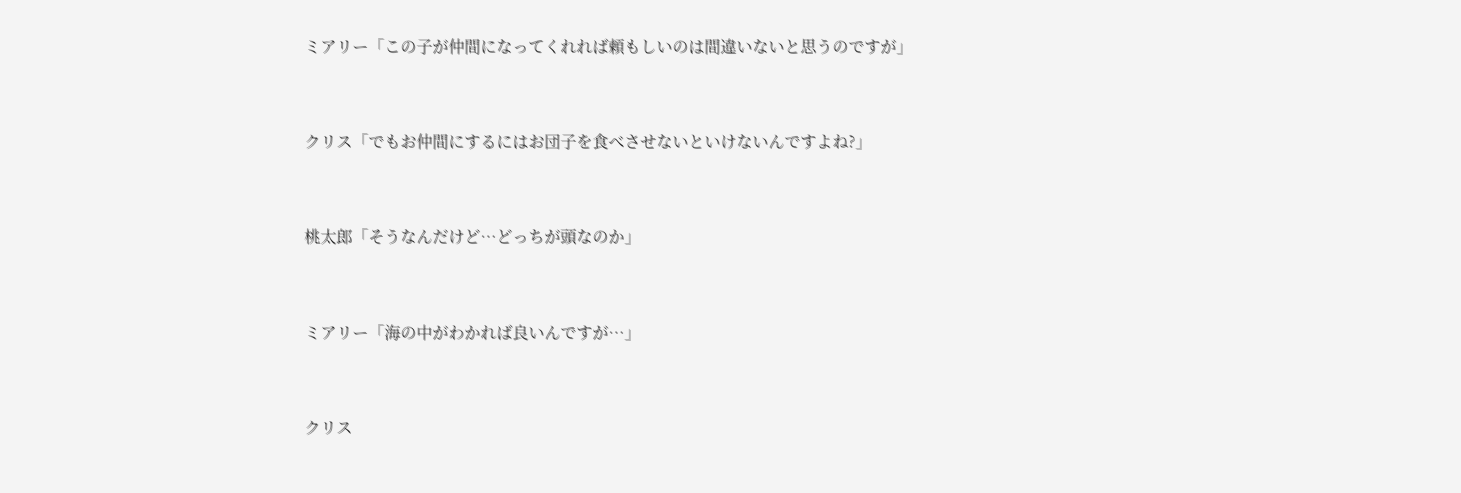ミアリー「この子が仲間になってくれれば頼もしいのは間違いないと思うのですが」


クリス「でもお仲間にするにはお団子を食べさせないといけないんですよね?」


桃太郎「そうなんだけど…どっちが頭なのか」


ミアリー「海の中がわかれば良いんですが…」


クリス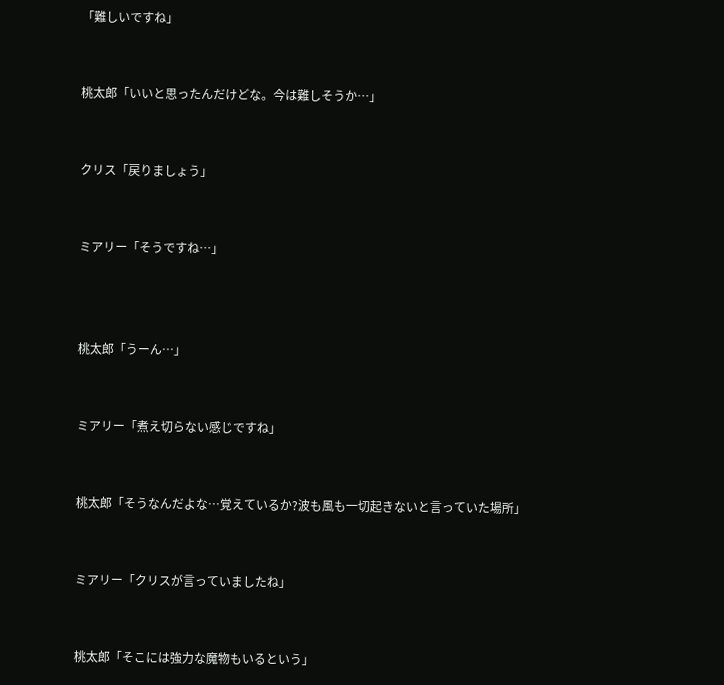「難しいですね」


桃太郎「いいと思ったんだけどな。今は難しそうか…」


クリス「戻りましょう」


ミアリー「そうですね…」



桃太郎「うーん…」


ミアリー「煮え切らない感じですね」


桃太郎「そうなんだよな…覚えているか?波も風も一切起きないと言っていた場所」


ミアリー「クリスが言っていましたね」


桃太郎「そこには強力な魔物もいるという」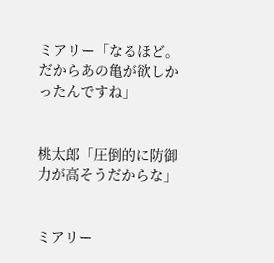ミアリー「なるほど。だからあの亀が欲しかったんですね」


桃太郎「圧倒的に防御力が高そうだからな」


ミアリー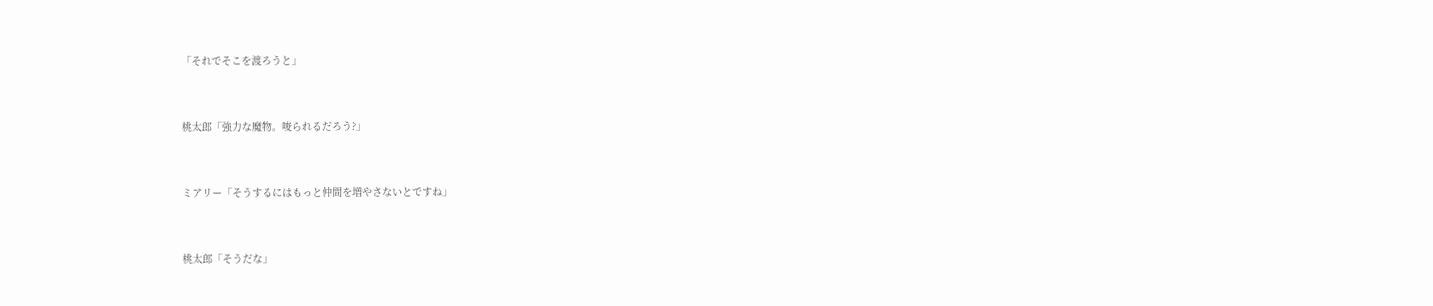「それでそこを渡ろうと」


桃太郎「強力な魔物。唆られるだろう?」


ミアリー「そうするにはもっと仲間を増やさないとですね」


桃太郎「そうだな」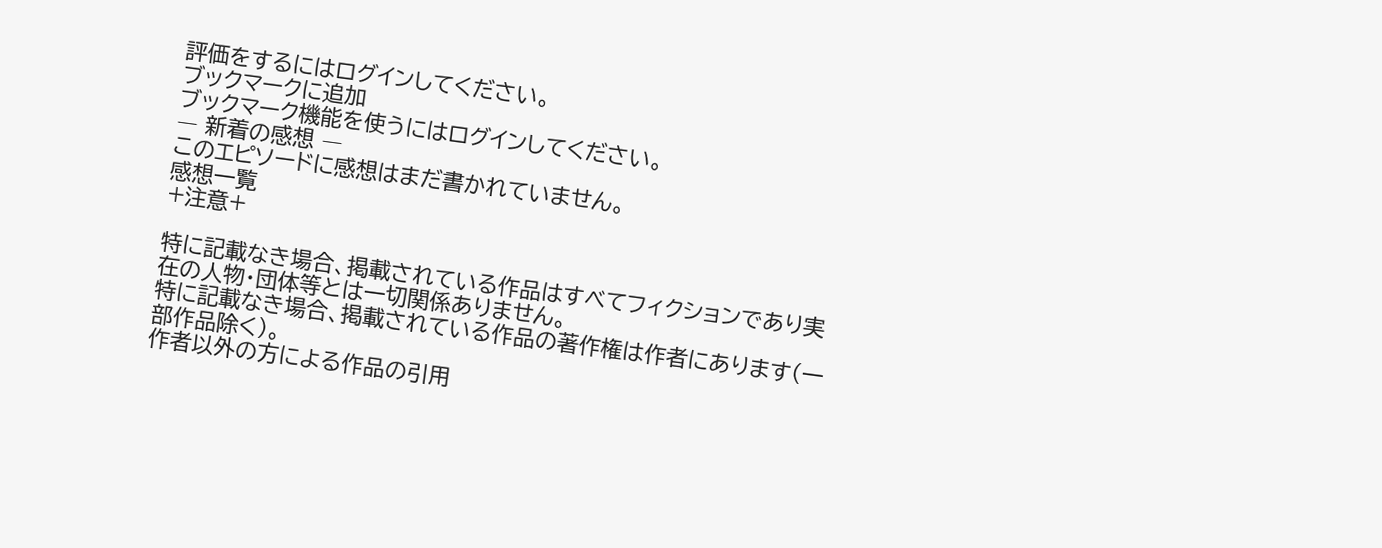評価をするにはログインしてください。
ブックマークに追加
ブックマーク機能を使うにはログインしてください。
― 新着の感想 ―
このエピソードに感想はまだ書かれていません。
感想一覧
+注意+

特に記載なき場合、掲載されている作品はすべてフィクションであり実在の人物・団体等とは一切関係ありません。
特に記載なき場合、掲載されている作品の著作権は作者にあります(一部作品除く)。
作者以外の方による作品の引用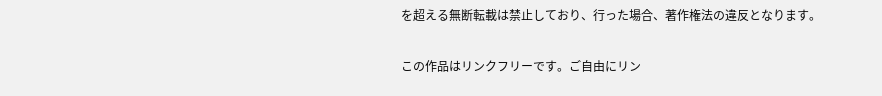を超える無断転載は禁止しており、行った場合、著作権法の違反となります。

この作品はリンクフリーです。ご自由にリン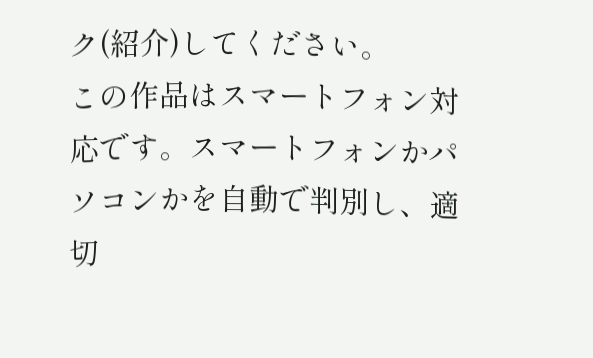ク(紹介)してください。
この作品はスマートフォン対応です。スマートフォンかパソコンかを自動で判別し、適切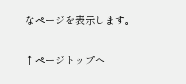なページを表示します。

↑ページトップへ